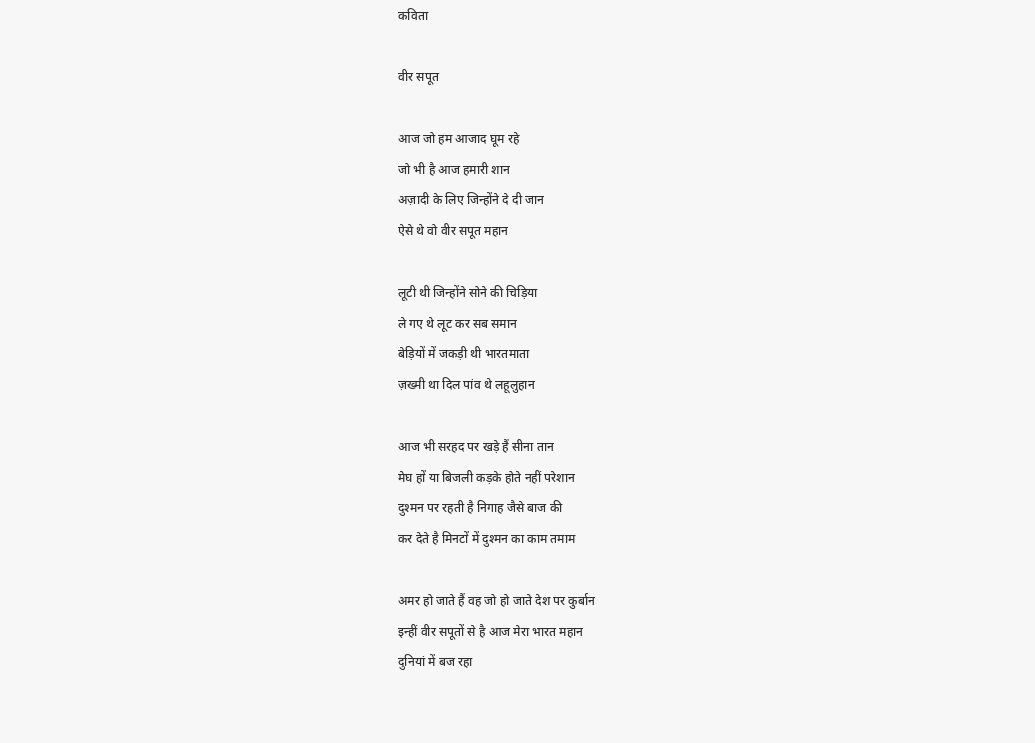कविता

वीर सपूत

आज जो हम आजाद घूम रहे
जो भी है आज हमारी शान
अज़ादी के लिए जिन्होंने दे दी जान
ऐसे थे वो वीर सपूत महान

लूटी थी जिन्होंने सोने की चिड़िया
ले गए थे लूट कर सब समान
बेड़ियों में जकड़ी थी भारतमाता
ज़ख्मी था दिल पांव थे लहूलुहान

आज भी सरहद पर खड़े हैं सीना तान
मेघ हों या बिजली कड़के होते नहीं परेशान
दुश्मन पर रहती है निगाह जैसे बाज की
कर देते है मिनटों में दुश्मन का काम तमाम

अमर हो जाते हैं वह जो हो जाते देश पर कुर्बान
इन्हीं वीर सपूतों से है आज मेरा भारत महान
दुनियां में बज रहा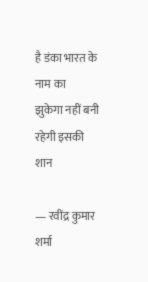है डंका भारत के नाम का
झुकेगा नहीं बनी रहेगी इसकी शान

— रवींद्र कुमार शर्मा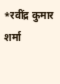*रवींद्र कुमार शर्मा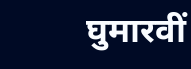घुमारवीं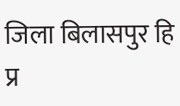जिला बिलासपुर हि प्र